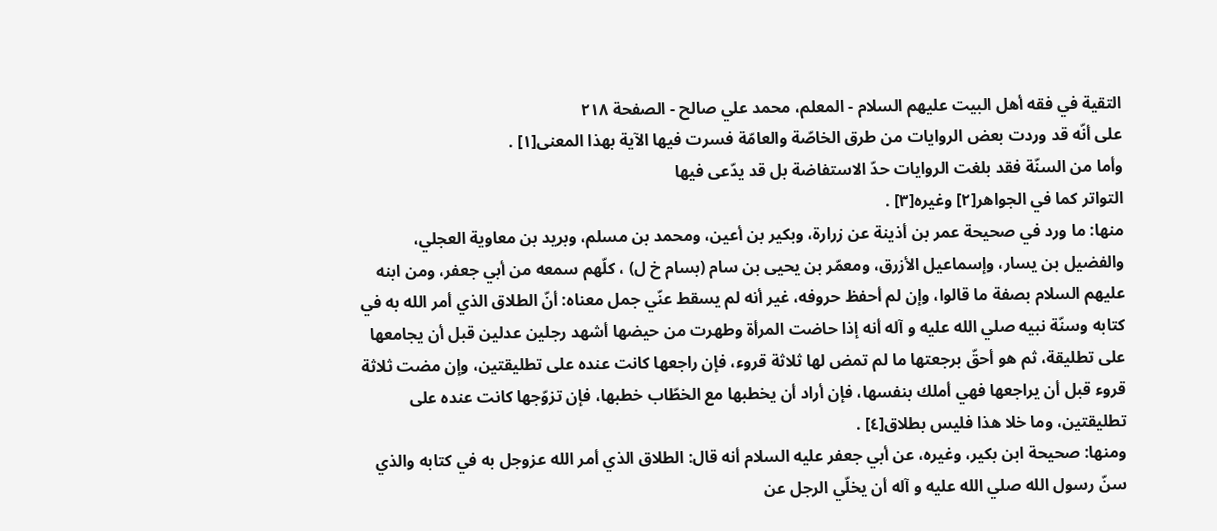التقية في فقه أهل البيت عليهم السلام - المعلم، محمد علي صالح - الصفحة ٢١٨
على أنّه قد وردت بعض الروايات من طرق الخاصّة والعامّة فسرت فيها الآية بهذا المعنى[١] .
وأما من السنّة فقد بلغت الروايات حدّ الاستفاضة بل قد يدّعى فيها
التواتر كما في الجواهر[٢] وغيره[٣] .
منها: ما ورد في صحيحة عمر بن أذينة عن زرارة، وبكير بن أعين، ومحمد بن مسلم، وبريد بن معاوية العجلي، والفضيل بن يسار، وإسماعيل الأزرق، ومعمّر بن يحيى بن سام (بسام خ ل) ، كلّهم سمعه من أبي جعفر، ومن ابنه عليهم السلام بصفة ما قالوا، وإن لم أحفظ حروفه، غير أنه لم يسقط عنّي جمل معناه: أنّ الطلاق الذي أمر الله به في كتابه وسنّة نبيه صلي الله عليه و آله أنه إذا حاضت المرأة وطهرت من حيضها أشهد رجلين عدلين قبل أن يجامعها على تطليقة، ثم هو أحقّ برجعتها ما لم تمض لها ثلاثة قروء، فإن راجعها كانت عنده على تطليقتين، وإن مضت ثلاثة قروء قبل أن يراجعها فهي أملك بنفسها، فإن أراد أن يخطبها مع الخطّاب خطبها، فإن تزوّجها كانت عنده على تطليقتين، وما خلا هذا فليس بطلاق[٤] .
ومنها: صحيحة ابن بكير، وغيره، عن أبي جعفر عليه السلام أنه قال: الطلاق الذي أمر الله عزوجل به في كتابه والذي سنّ رسول الله صلي الله عليه و آله أن يخلّي الرجل عن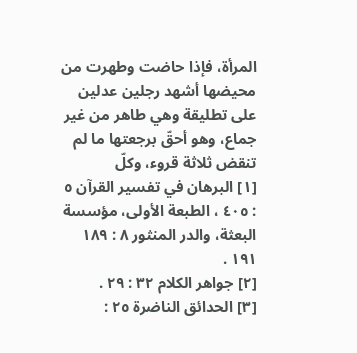المرأة، فإذا حاضت وطهرت من محيضها أشهد رجلين عدلين على تطليقة وهي طاهر من غير جماع، وهو أحقّ برجعتها ما لم تنقض ثلاثة قروء، وكلّ
[١] البرهان في تفسير القرآن ٥ : ٤٠٥ ، الطبعة الأولى، مؤسسة البعثة، والدر المنثور ٨ : ١٨٩ ١٩١ .
[٢] جواهر الكلام ٣٢ : ٢٩ .
[٣] الحدائق الناضرة ٢٥ :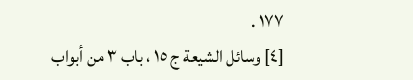١٧٧ .
[٤] وسائل الشيعة ج ١٥ ، باب ٣ من أبواب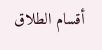أقسام الطلاق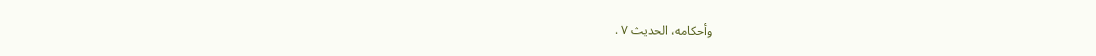وأحكامه، الحديث ٧ .